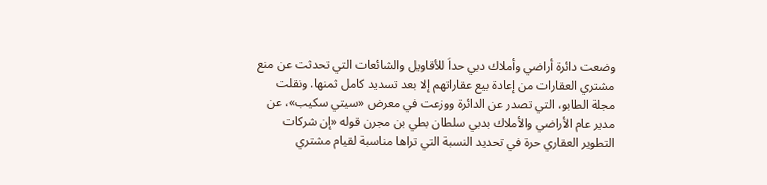وضعت دائرة أراضي وأملاك دبي حداَ للأقاويل والشائعات التي تحدثت عن منع مشتري العقارات من إعادة بيع عقاراتهم إلا بعد تسديد كامل ثمنها. ونقلت مجلة الطابو، التي تصدر عن الدائرة ووزعت في معرض «سيتي سكيب»، عن مدير عام الأراضي والأملاك بدبي سلطان بطي بن مجرن قوله «إن شركات التطوير العقاري حرة في تحديد النسبة التي تراها مناسبة لقيام مشتري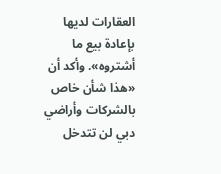العقارات لديها بإعادة بيع ما أشتروه». وأكد أن «هذا شأن خاص بالشركات وأراضي دبي لن تتدخل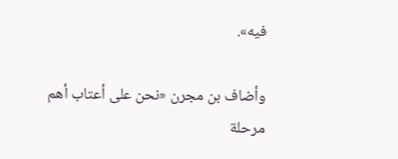فيه».

وأضاف بن مجرن «نحن على أعتاب أهم مرحلة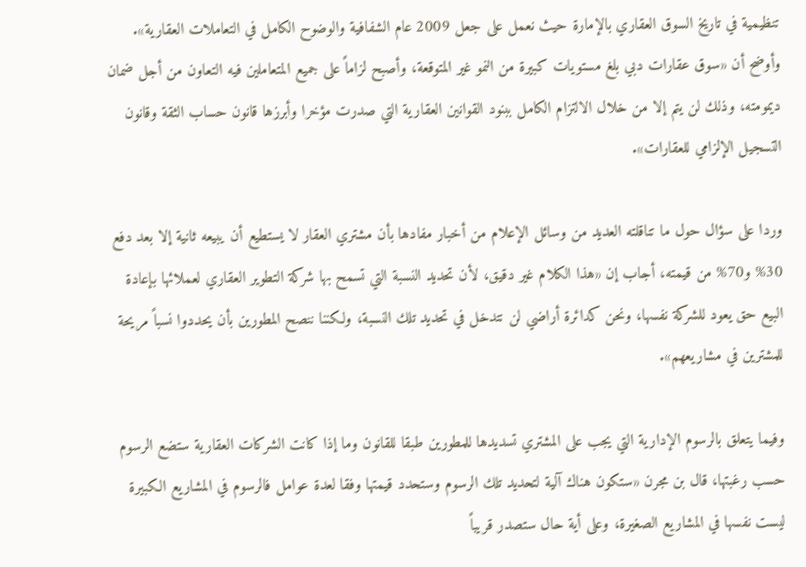تنظيمية في تاريخ السوق العقاري بالإمارة حيث نعمل على جعل 2009 عام الشفافية والوضوح الكامل في التعاملات العقارية». وأوضح أن «سوق عقارات دبي بلغ مستويات كبيرة من النمو غير المتوقعة، وأصبح لزاماً على جميع المتعاملين فيه التعاون من أجل ضمان ديمومته، وذلك لن يتم إلا من خلال الالتزام الكامل ببنود القوانين العقارية التي صدرت مؤخرا وأبرزها قانون حساب الثقة وقانون التسجيل الإلزامي للعقارات».

وردا على سؤال حول ما تناقلته العديد من وسائل الإعلام من أخبار مفادها بأن مشتري العقار لا يستطيع أن يبيعه ثانية إلا بعد دفع 30% و70% من قيمته، أجاب إن «هذا الكلام غير دقيق، لأن تحديد النسبة التي تسمح بها شركة التطوير العقاري لعملائها بإعادة البيع حق يعود للشركة نفسها، ونحن كدائرة أراضي لن نتدخل في تحديد تلك النسبة، ولكننا ننصح المطورين بأن يحددوا نسباً مريحة للمشترين في مشاريعهم».

وفيما يتعلق بالرسوم الإدارية التي يجب على المشتري تسديدها للمطورين طبقا للقانون وما إذا كانت الشركات العقارية ستضع الرسوم حسب رغبتها، قال بن مجرن «ستكون هناك آلية لتحديد تلك الرسوم وستحدد قيمتها وفقا لعدة عوامل فالرسوم في المشاريع الكبيرة ليست نفسها في المشاريع الصغيرة، وعلى أية حال ستصدر قريباً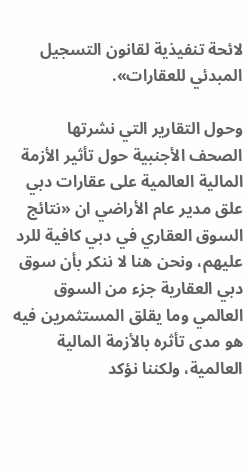لائحة تنفيذية لقانون التسجيل المبدئي للعقارات».

وحول التقارير التي نشرتها الصحف الأجنبية حول تأثير الأزمة المالية العالمية على عقارات دبي علق مدير عام الأراضي ان «نتائج السوق العقاري في دبي كافية للرد عليهم، ونحن هنا لا ننكر بأن سوق دبي العقارية جزء من السوق العالمي وما يقلق المستثمرين فيه هو مدى تأثره بالأزمة المالية العالمية، ولكننا نؤكد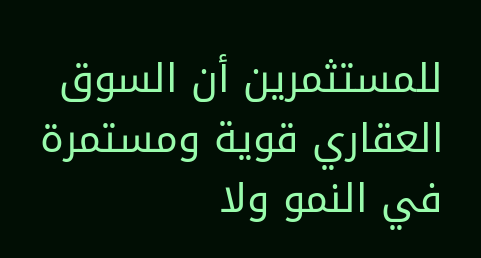للمستثمرين أن السوق العقاري قوية ومستمرة في النمو ولا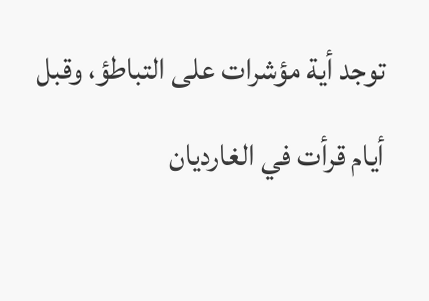توجد أية مؤشرات على التباطؤ، وقبل أيام قرأت في الغارديان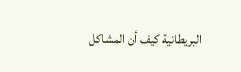البريطانية كيف أن المشاكل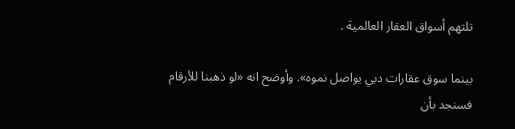تلتهم أسواق العقار العالمية .

بينما سوق عقارات دبي يواصل نموه». وأوضح انه «لو ذهبنا للأرقام فسنجد بأن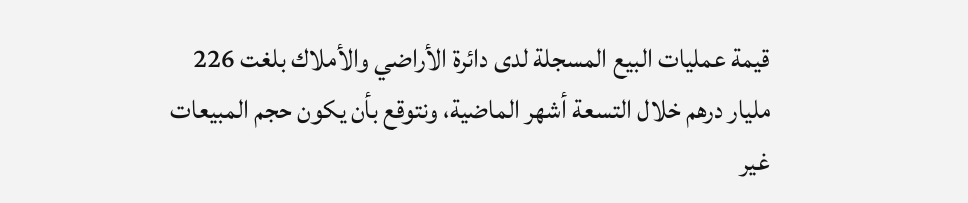قيمة عمليات البيع المسجلة لدى دائرة الأراضي والأملاك بلغت 226 مليار درهم خلال التسعة أشهر الماضية، ونتوقع بأن يكون حجم المبيعات غير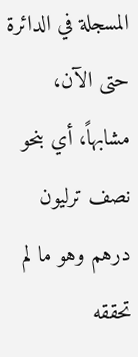المسجلة في الدائرة حتى الآن، مشابهاً، أي بنحو نصف ترليون درهم وهو ما لم تحققه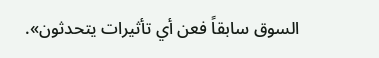السوق سابقاً فعن أي تأثيرات يتحدثون».